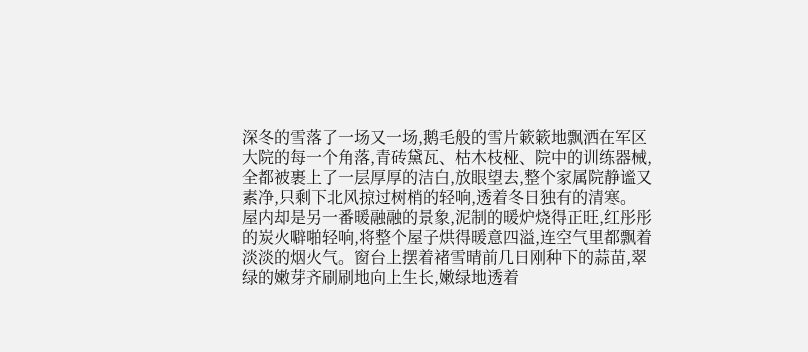深冬的雪落了一场又一场,鹅毛般的雪片簌簌地飘洒在军区大院的每一个角落,青砖黛瓦、枯木枝桠、院中的训练器械,全都被裹上了一层厚厚的洁白,放眼望去,整个家属院静谧又素净,只剩下北风掠过树梢的轻响,透着冬日独有的清寒。
屋内却是另一番暖融融的景象,泥制的暖炉烧得正旺,红彤彤的炭火噼啪轻响,将整个屋子烘得暖意四溢,连空气里都飘着淡淡的烟火气。窗台上摆着褚雪晴前几日刚种下的蒜苗,翠绿的嫩芽齐刷刷地向上生长,嫩绿地透着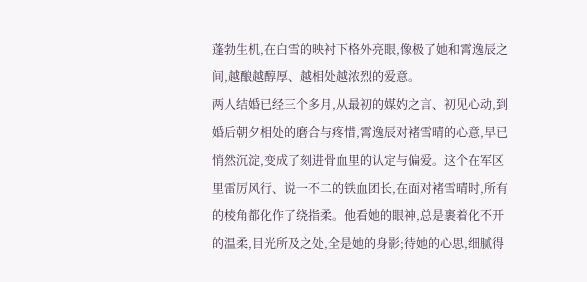蓬勃生机,在白雪的映衬下格外亮眼,像极了她和霄逸辰之间,越酿越醇厚、越相处越浓烈的爱意。
两人结婚已经三个多月,从最初的媒妁之言、初见心动,到婚后朝夕相处的磨合与疼惜,霄逸辰对褚雪晴的心意,早已悄然沉淀,变成了刻进骨血里的认定与偏爱。这个在军区里雷厉风行、说一不二的铁血团长,在面对褚雪晴时,所有的棱角都化作了绕指柔。他看她的眼神,总是裹着化不开的温柔,目光所及之处,全是她的身影;待她的心思,细腻得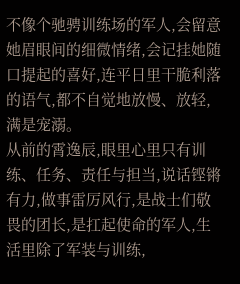不像个驰骋训练场的军人,会留意她眉眼间的细微情绪,会记挂她随口提起的喜好,连平日里干脆利落的语气,都不自觉地放慢、放轻,满是宠溺。
从前的霄逸辰,眼里心里只有训练、任务、责任与担当,说话铿锵有力,做事雷厉风行,是战士们敬畏的团长,是扛起使命的军人,生活里除了军装与训练,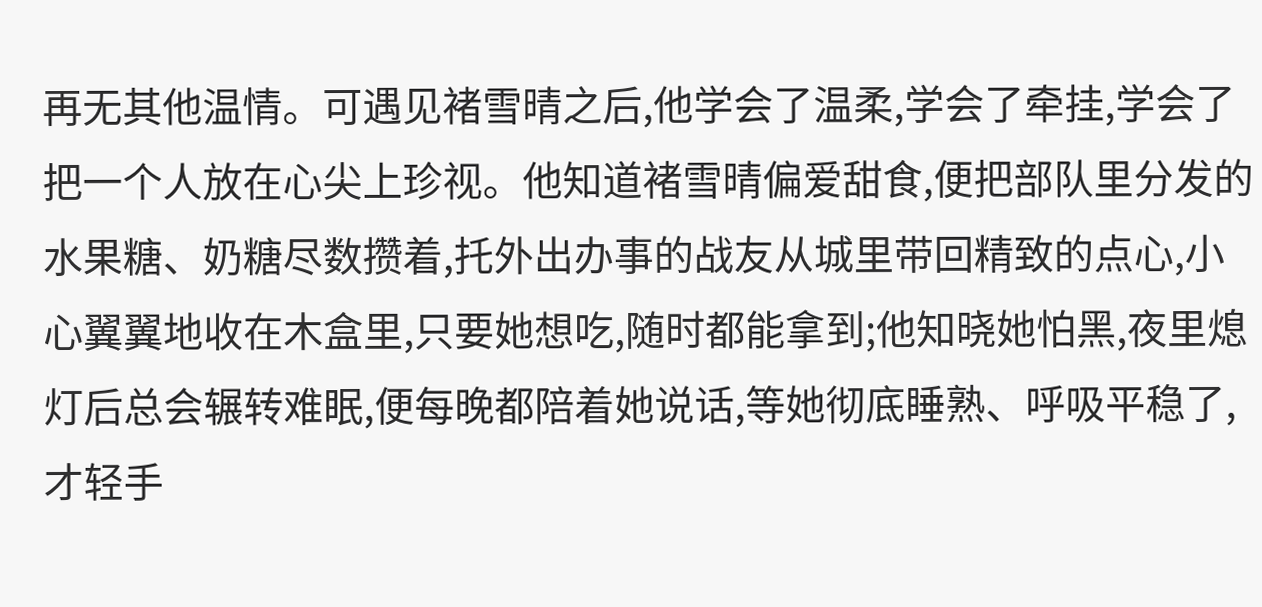再无其他温情。可遇见褚雪晴之后,他学会了温柔,学会了牵挂,学会了把一个人放在心尖上珍视。他知道褚雪晴偏爱甜食,便把部队里分发的水果糖、奶糖尽数攒着,托外出办事的战友从城里带回精致的点心,小心翼翼地收在木盒里,只要她想吃,随时都能拿到;他知晓她怕黑,夜里熄灯后总会辗转难眠,便每晚都陪着她说话,等她彻底睡熟、呼吸平稳了,才轻手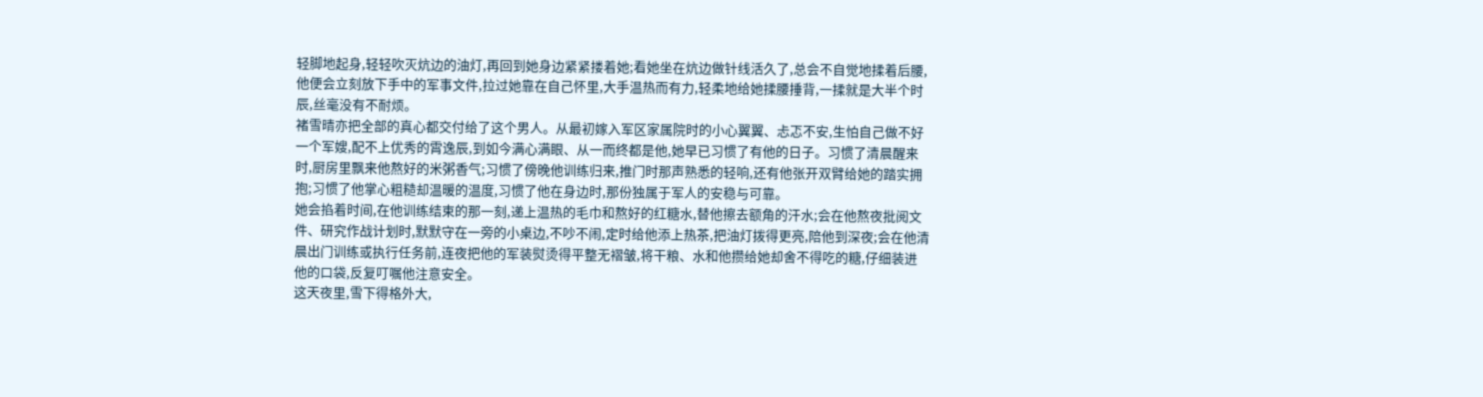轻脚地起身,轻轻吹灭炕边的油灯,再回到她身边紧紧搂着她;看她坐在炕边做针线活久了,总会不自觉地揉着后腰,他便会立刻放下手中的军事文件,拉过她靠在自己怀里,大手温热而有力,轻柔地给她揉腰捶背,一揉就是大半个时辰,丝毫没有不耐烦。
褚雪晴亦把全部的真心都交付给了这个男人。从最初嫁入军区家属院时的小心翼翼、忐忑不安,生怕自己做不好一个军嫂,配不上优秀的霄逸辰,到如今满心满眼、从一而终都是他,她早已习惯了有他的日子。习惯了清晨醒来时,厨房里飘来他熬好的米粥香气;习惯了傍晚他训练归来,推门时那声熟悉的轻响,还有他张开双臂给她的踏实拥抱;习惯了他掌心粗糙却温暖的温度,习惯了他在身边时,那份独属于军人的安稳与可靠。
她会掐着时间,在他训练结束的那一刻,递上温热的毛巾和熬好的红糖水,替他擦去额角的汗水;会在他熬夜批阅文件、研究作战计划时,默默守在一旁的小桌边,不吵不闹,定时给他添上热茶,把油灯拨得更亮,陪他到深夜;会在他清晨出门训练或执行任务前,连夜把他的军装熨烫得平整无褶皱,将干粮、水和他攒给她却舍不得吃的糖,仔细装进他的口袋,反复叮嘱他注意安全。
这天夜里,雪下得格外大,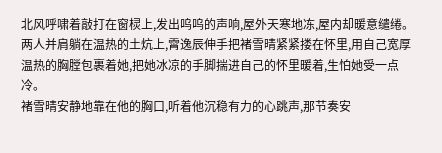北风呼啸着敲打在窗棂上,发出呜呜的声响,屋外天寒地冻,屋内却暖意缱绻。两人并肩躺在温热的土炕上,霄逸辰伸手把褚雪晴紧紧搂在怀里,用自己宽厚温热的胸膛包裹着她,把她冰凉的手脚揣进自己的怀里暖着,生怕她受一点冷。
褚雪晴安静地靠在他的胸口,听着他沉稳有力的心跳声,那节奏安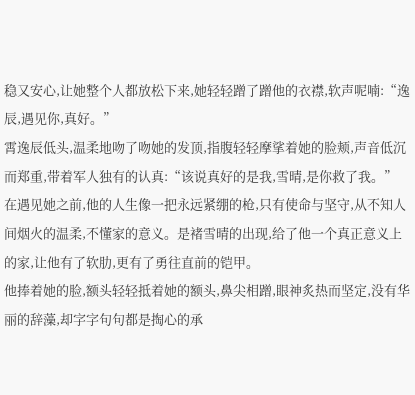稳又安心,让她整个人都放松下来,她轻轻蹭了蹭他的衣襟,软声呢喃:“逸辰,遇见你,真好。”
霄逸辰低头,温柔地吻了吻她的发顶,指腹轻轻摩挲着她的脸颊,声音低沉而郑重,带着军人独有的认真:“该说真好的是我,雪晴,是你救了我。”
在遇见她之前,他的人生像一把永远紧绷的枪,只有使命与坚守,从不知人间烟火的温柔,不懂家的意义。是褚雪晴的出现,给了他一个真正意义上的家,让他有了软肋,更有了勇往直前的铠甲。
他捧着她的脸,额头轻轻抵着她的额头,鼻尖相蹭,眼神炙热而坚定,没有华丽的辞藻,却字字句句都是掏心的承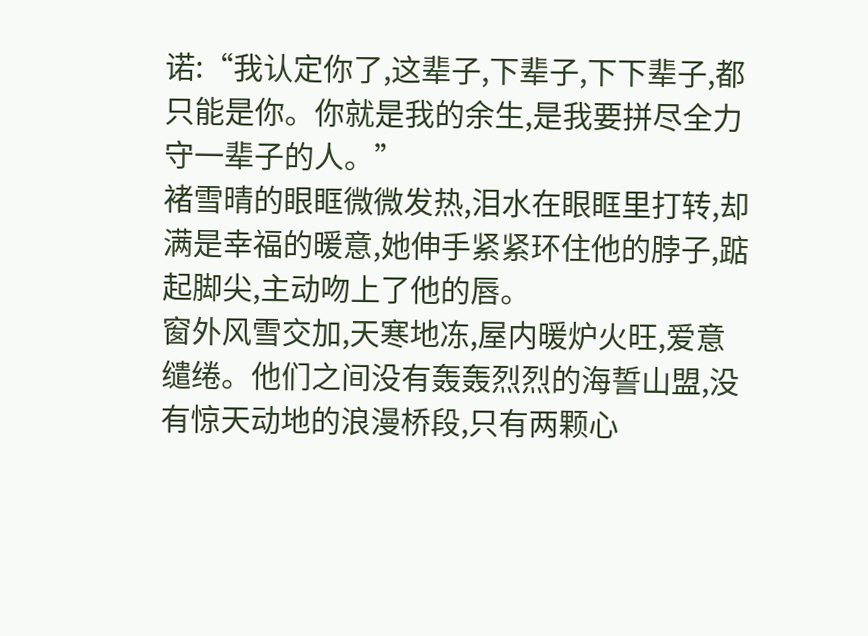诺:“我认定你了,这辈子,下辈子,下下辈子,都只能是你。你就是我的余生,是我要拼尽全力守一辈子的人。”
褚雪晴的眼眶微微发热,泪水在眼眶里打转,却满是幸福的暖意,她伸手紧紧环住他的脖子,踮起脚尖,主动吻上了他的唇。
窗外风雪交加,天寒地冻,屋内暖炉火旺,爱意缱绻。他们之间没有轰轰烈烈的海誓山盟,没有惊天动地的浪漫桥段,只有两颗心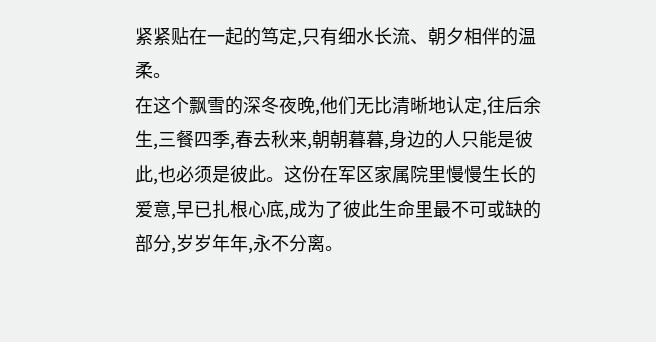紧紧贴在一起的笃定,只有细水长流、朝夕相伴的温柔。
在这个飘雪的深冬夜晚,他们无比清晰地认定,往后余生,三餐四季,春去秋来,朝朝暮暮,身边的人只能是彼此,也必须是彼此。这份在军区家属院里慢慢生长的爱意,早已扎根心底,成为了彼此生命里最不可或缺的部分,岁岁年年,永不分离。